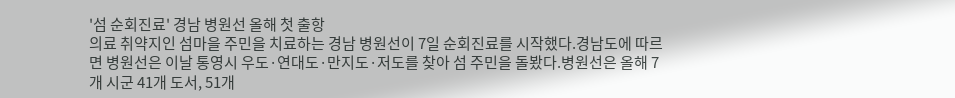'섬 순회진료' 경남 병원선 올해 첫 출항
의료 취약지인 섬마을 주민을 치료하는 경남 병원선이 7일 순회진료를 시작했다.경남도에 따르면 병원선은 이날 통영시 우도·연대도·만지도·저도를 찾아 섬 주민을 돌봤다.병원선은 올해 7개 시군 41개 도서, 51개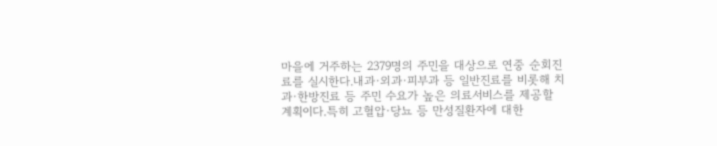마을에 거주하는 2379명의 주민을 대상으로 연중 순회진료를 실시한다.내과·외과·피부과 등 일반진료를 비롯해 치과·한방진료 등 주민 수요가 높은 의료서비스를 제공할 계획이다.특히 고혈압·당뇨 등 만성질환자에 대한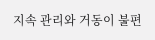지속 관리와 거동이 불편